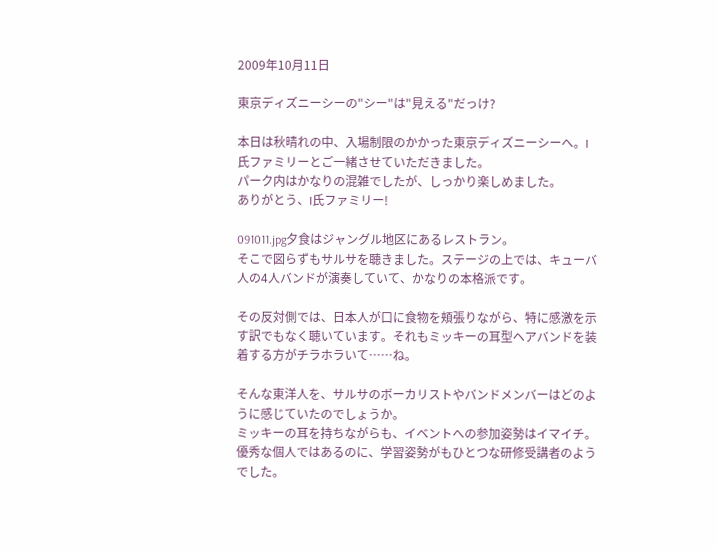2009年10月11日

東京ディズニーシーの"シー"は"見える"だっけ?

本日は秋晴れの中、入場制限のかかった東京ディズニーシーへ。I氏ファミリーとご一緒させていただきました。
パーク内はかなりの混雑でしたが、しっかり楽しめました。
ありがとう、I氏ファミリー!

091011.jpg夕食はジャングル地区にあるレストラン。
そこで図らずもサルサを聴きました。ステージの上では、キューバ人の4人バンドが演奏していて、かなりの本格派です。

その反対側では、日本人が口に食物を頬張りながら、特に感激を示す訳でもなく聴いています。それもミッキーの耳型ヘアバンドを装着する方がチラホラいて……ね。

そんな東洋人を、サルサのボーカリストやバンドメンバーはどのように感じていたのでしょうか。
ミッキーの耳を持ちながらも、イベントへの参加姿勢はイマイチ。
優秀な個人ではあるのに、学習姿勢がもひとつな研修受講者のようでした。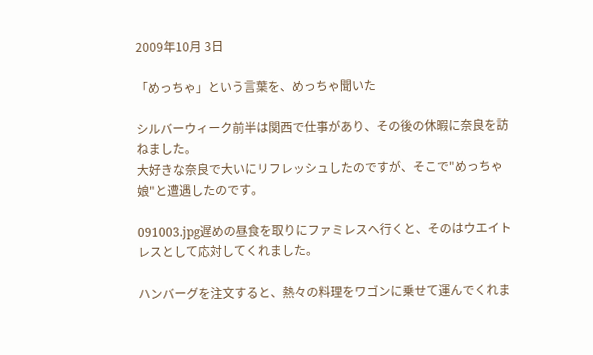2009年10月 3日

「めっちゃ」という言葉を、めっちゃ聞いた

シルバーウィーク前半は関西で仕事があり、その後の休暇に奈良を訪ねました。
大好きな奈良で大いにリフレッシュしたのですが、そこで"めっちゃ娘"と遭遇したのです。

091003.jpg遅めの昼食を取りにファミレスへ行くと、そのはウエイトレスとして応対してくれました。

ハンバーグを注文すると、熱々の料理をワゴンに乗せて運んでくれま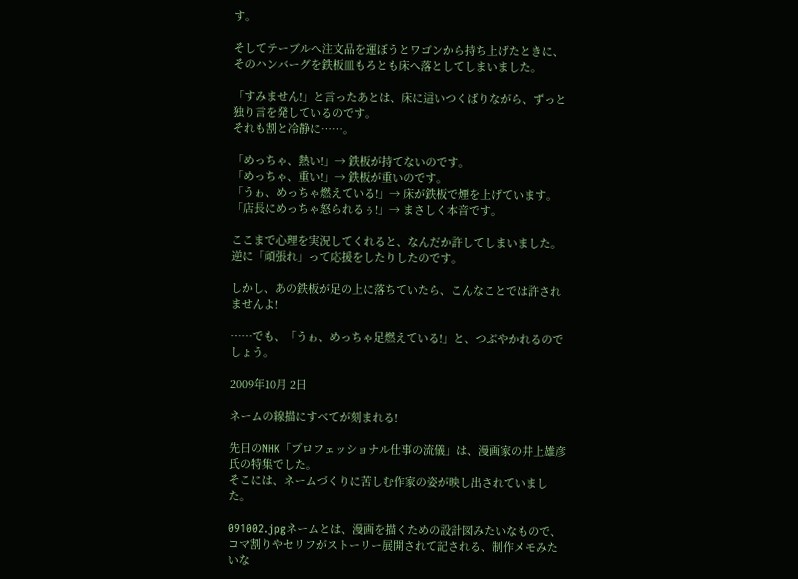す。

そしてテーブルへ注文品を運ぼうとワゴンから持ち上げたときに、そのハンバーグを鉄板皿もろとも床へ落としてしまいました。

「すみません!」と言ったあとは、床に這いつくばりながら、ずっと独り言を発しているのです。
それも割と冷静に……。

「めっちゃ、熱い!」→ 鉄板が持てないのです。
「めっちゃ、重い!」→ 鉄板が重いのです。
「うゎ、めっちゃ燃えている!」→ 床が鉄板で煙を上げています。
「店長にめっちゃ怒られるぅ!」→ まさしく本音です。

ここまで心理を実況してくれると、なんだか許してしまいました。
逆に「頑張れ」って応援をしたりしたのです。

しかし、あの鉄板が足の上に落ちていたら、こんなことでは許されませんよ!

……でも、「うゎ、めっちゃ足燃えている!」と、つぶやかれるのでしょう。

2009年10月 2日

ネームの線描にすべてが刻まれる!

先日のNHK「プロフェッショナル仕事の流儀」は、漫画家の井上雄彦氏の特集でした。
そこには、ネームづくりに苦しむ作家の姿が映し出されていました。

091002.jpgネームとは、漫画を描くための設計図みたいなもので、コマ割りやセリフがストーリー展開されて記される、制作メモみたいな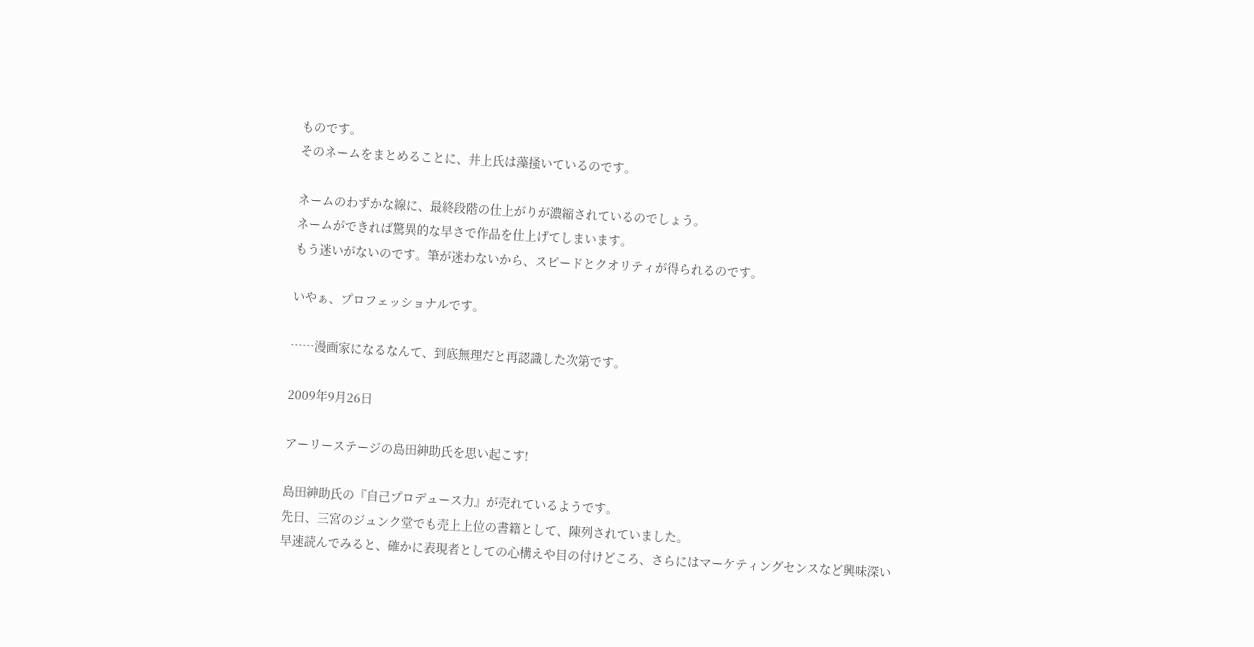ものです。
そのネームをまとめることに、井上氏は藻掻いているのです。

ネームのわずかな線に、最終段階の仕上がりが濃縮されているのでしょう。
ネームができれば驚異的な早さで作品を仕上げてしまいます。
もう迷いがないのです。筆が迷わないから、スピードとクオリティが得られるのです。

いやぁ、プロフェッショナルです。

……漫画家になるなんて、到底無理だと再認識した次第です。

2009年9月26日

アーリーステージの島田紳助氏を思い起こす!

島田紳助氏の『自己プロデュース力』が売れているようです。
先日、三宮のジュンク堂でも売上上位の書籍として、陳列されていました。
早速読んでみると、確かに表現者としての心構えや目の付けどころ、さらにはマーケティングセンスなど興味深い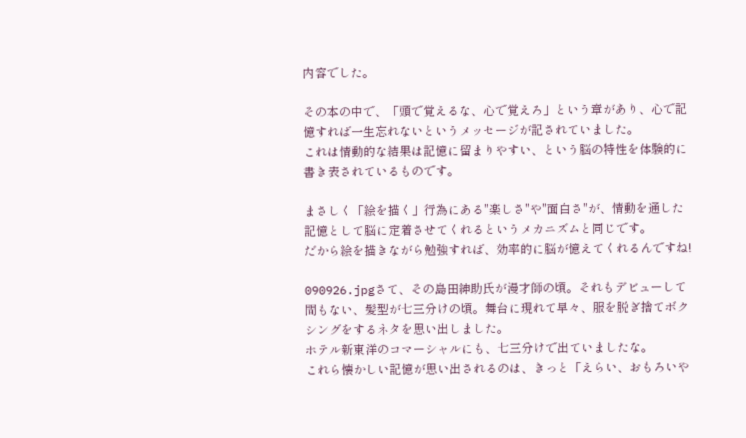内容でした。

その本の中で、「頭で覚えるな、心で覚えろ」という章があり、心で記憶すれば一生忘れないというメッセージが記されていました。
これは情動的な結果は記憶に留まりやすい、という脳の特性を体験的に書き表されているものです。

まさしく「絵を描く」行為にある"楽しさ"や"面白さ"が、情動を通した記憶として脳に定着させてくれるというメカニズムと同じです。
だから絵を描きながら勉強すれば、効率的に脳が憶えてくれるんですね!

090926.jpgさて、その島田紳助氏が漫才師の頃。それもデビューして間もない、髪型が七三分けの頃。舞台に現れて早々、服を脱ぎ捨てボクシングをするネタを思い出しました。
ホテル新東洋のコマーシャルにも、七三分けで出ていましたな。
これら懐かしい記憶が思い出されるのは、きっと「えらい、おもろいや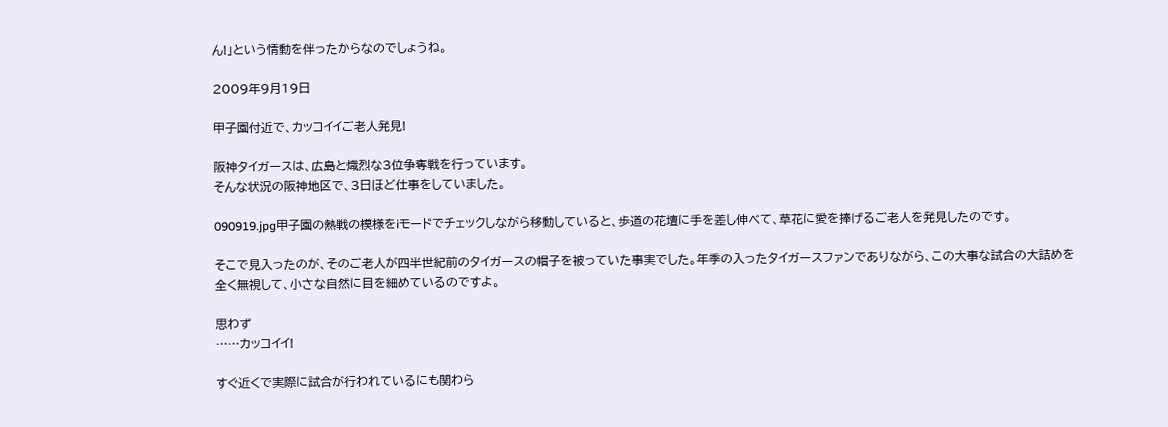ん!」という情動を伴ったからなのでしょうね。

2009年9月19日

甲子園付近で、カッコイイご老人発見!

阪神タイガースは、広島と熾烈な3位争奪戦を行っています。
そんな状況の阪神地区で、3日ほど仕事をしていました。

090919.jpg甲子園の熱戦の模様をiモードでチェックしながら移動していると、歩道の花壇に手を差し伸べて、草花に愛を捧げるご老人を発見したのです。

そこで見入ったのが、そのご老人が四半世紀前のタイガースの帽子を被っていた事実でした。年季の入ったタイガースファンでありながら、この大事な試合の大詰めを全く無視して、小さな自然に目を細めているのですよ。

思わず
……カッコイイ!

すぐ近くで実際に試合が行われているにも関わら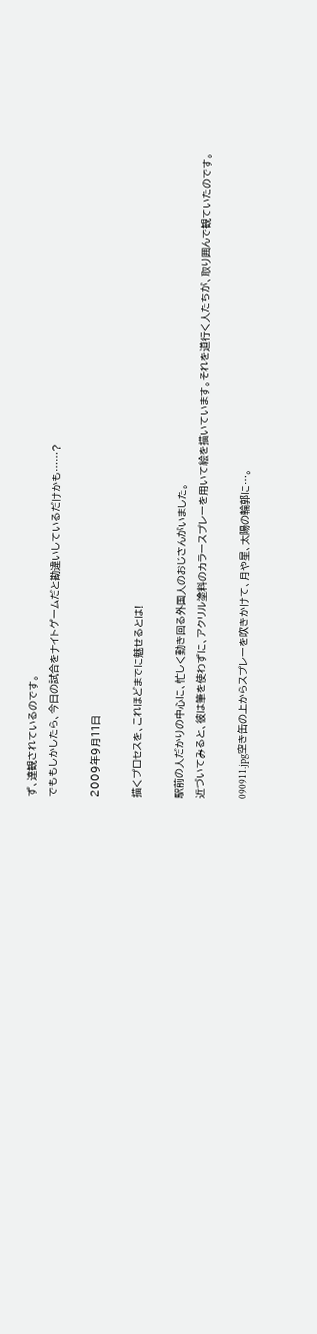ず、達観されているのです。
でももしかしたら、今日の試合をナイトゲームだと勘違いしているだけかも……?

2009年9月11日

描くプロセスを、これほどまでに魅せるとは!

駅前の人だかりの中心に、忙しく動き回る外国人のおじさんがいました。
近づいてみると、彼は筆を使わずに、アクリル塗料のカラースプレーを用いて絵を描いています。それを道行く人たちが、取り囲んで観ていたのです。

090911.jpg空き缶の上からスプレーを吹きかけて、月や星、太陽の輪郭に…。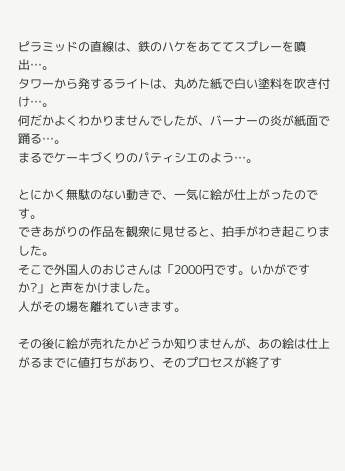ピラミッドの直線は、鉄のハケをあててスプレーを噴出…。
タワーから発するライトは、丸めた紙で白い塗料を吹き付け…。
何だかよくわかりませんでしたが、バーナーの炎が紙面で踊る…。
まるでケーキづくりのパティシエのよう…。

とにかく無駄のない動きで、一気に絵が仕上がったのです。
できあがりの作品を観衆に見せると、拍手がわき起こりました。
そこで外国人のおじさんは「2000円です。いかがですか?」と声をかけました。
人がその場を離れていきます。

その後に絵が売れたかどうか知りませんが、あの絵は仕上がるまでに値打ちがあり、そのプロセスが終了す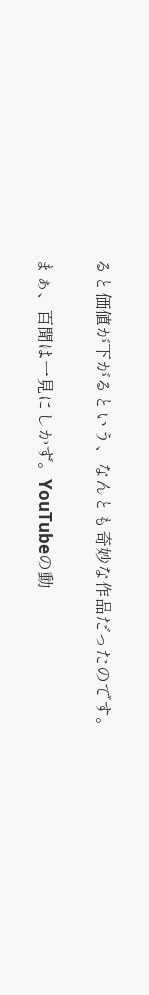ると価値が下がるという、なんとも奇妙な作品だったのです。

まぁ、百聞は一見にしかず。YouTubeの動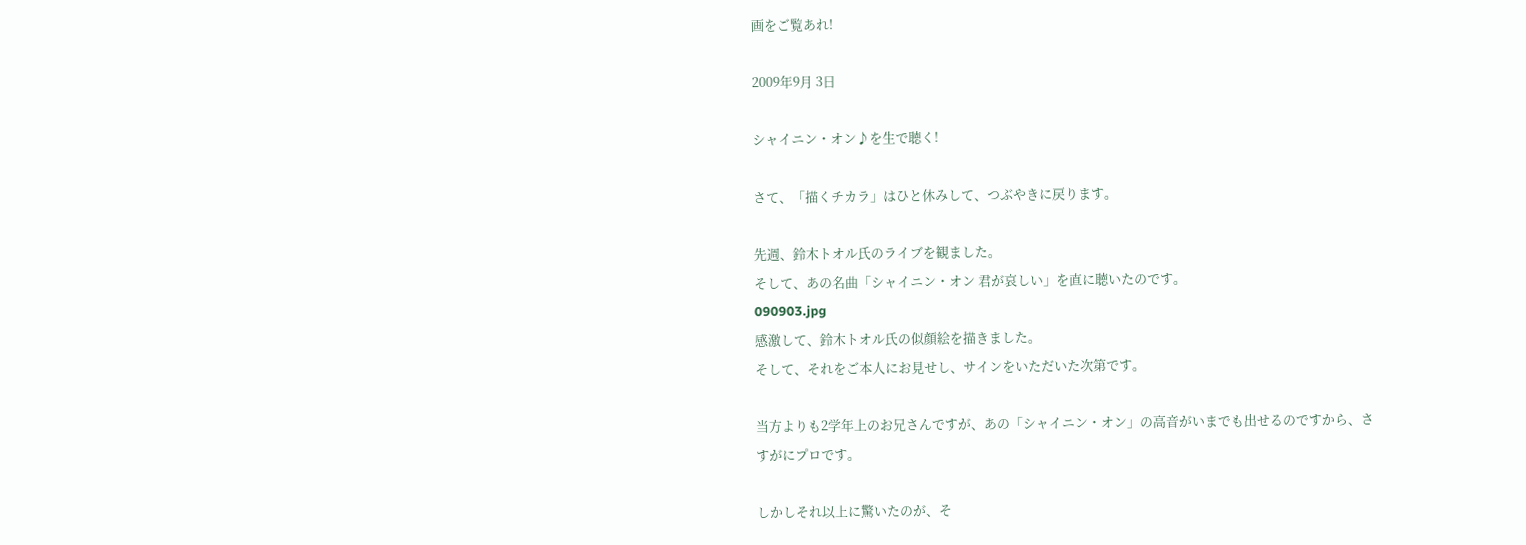画をご覧あれ!

2009年9月 3日

シャイニン・オン♪を生で聴く!

さて、「描くチカラ」はひと休みして、つぶやきに戻ります。

先週、鈴木トオル氏のライブを観ました。
そして、あの名曲「シャイニン・オン 君が哀しい」を直に聴いたのです。
090903.jpg
感激して、鈴木トオル氏の似顔絵を描きました。
そして、それをご本人にお見せし、サインをいただいた次第です。

当方よりも2学年上のお兄さんですが、あの「シャイニン・オン」の高音がいまでも出せるのですから、さすがにプロです。

しかしそれ以上に驚いたのが、そ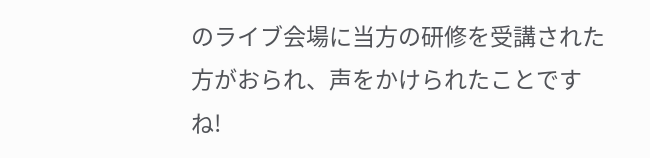のライブ会場に当方の研修を受講された方がおられ、声をかけられたことですね!